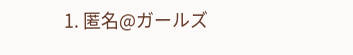1. 匿名@ガールズ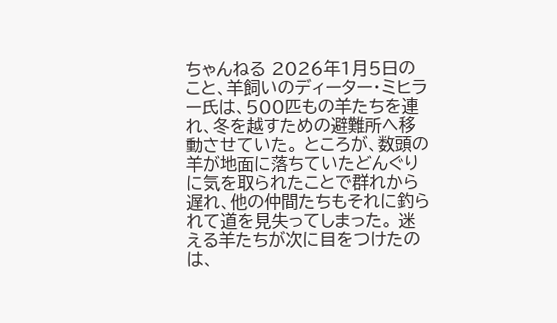ちゃんねる 2026年1月5日のこと、羊飼いのディーター・ミヒラー氏は、500匹もの羊たちを連れ、冬を越すための避難所へ移動させていた。 ところが、数頭の羊が地面に落ちていたどんぐりに気を取られたことで群れから遅れ、他の仲間たちもそれに釣られて道を見失ってしまった。 迷える羊たちが次に目をつけたのは、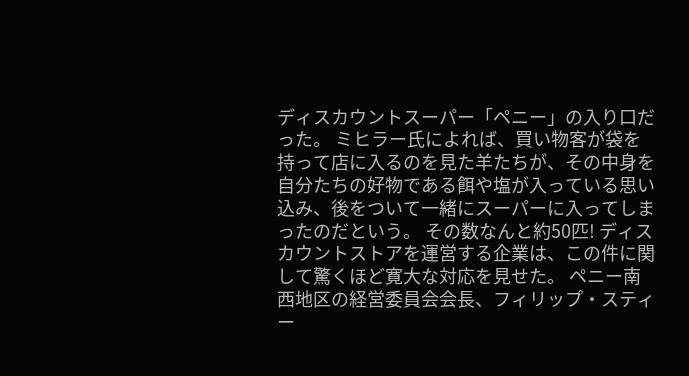ディスカウントスーパー「ペニー」の入り口だった。 ミヒラー氏によれば、買い物客が袋を持って店に入るのを見た羊たちが、その中身を自分たちの好物である餌や塩が入っている思い込み、後をついて一緒にスーパーに入ってしまったのだという。 その数なんと約50匹! ディスカウントストアを運営する企業は、この件に関して驚くほど寛大な対応を見せた。 ペニー南西地区の経営委員会会長、フィリップ・スティー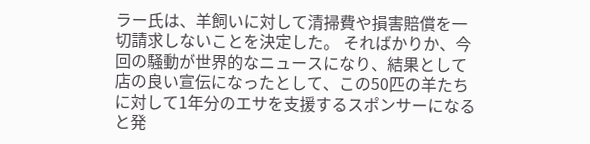ラー氏は、羊飼いに対して清掃費や損害賠償を一切請求しないことを決定した。 そればかりか、今回の騒動が世界的なニュースになり、結果として店の良い宣伝になったとして、この50匹の羊たちに対して1年分のエサを支援するスポンサーになると発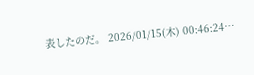表したのだ。 2026/01/15(木) 00:46:24…